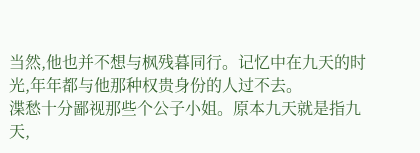当然,他也并不想与枫残暮同行。记忆中在九天的时光,年年都与他那种权贵身份的人过不去。
渫愁十分鄙视那些个公子小姐。原本九天就是指九天,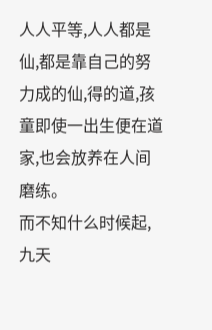人人平等,人人都是仙,都是靠自己的努力成的仙,得的道,孩童即使一出生便在道家,也会放养在人间磨练。
而不知什么时候起,九天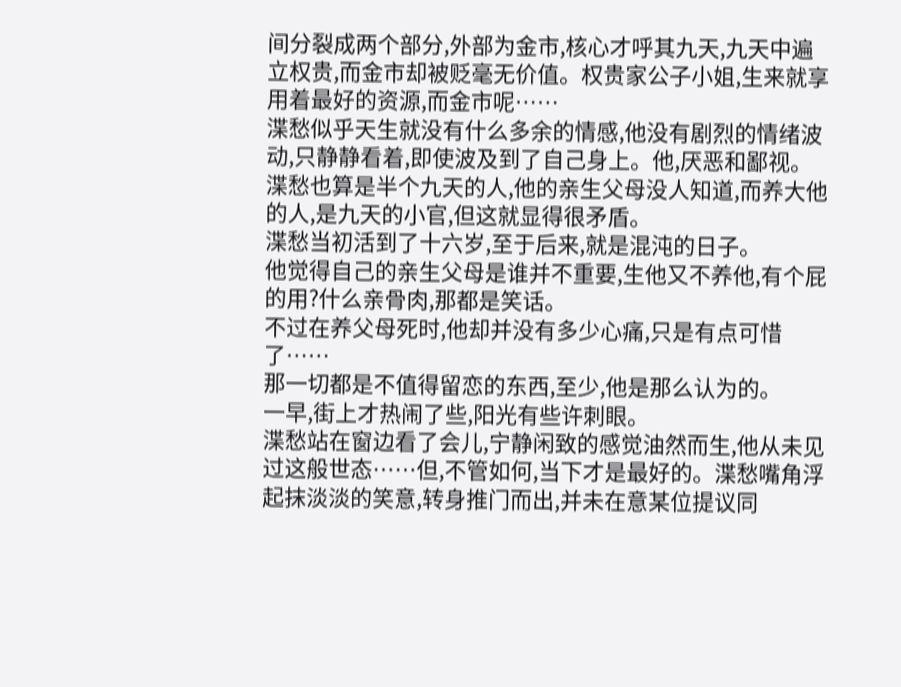间分裂成两个部分,外部为金市,核心才呼其九天,九天中遍立权贵,而金市却被贬毫无价值。权贵家公子小姐,生来就享用着最好的资源,而金市呢……
渫愁似乎天生就没有什么多余的情感,他没有剧烈的情绪波动,只静静看着,即使波及到了自己身上。他,厌恶和鄙视。
渫愁也算是半个九天的人,他的亲生父母没人知道,而养大他的人,是九天的小官,但这就显得很矛盾。
渫愁当初活到了十六岁,至于后来,就是混沌的日子。
他觉得自己的亲生父母是谁并不重要,生他又不养他,有个屁的用?什么亲骨肉,那都是笑话。
不过在养父母死时,他却并没有多少心痛,只是有点可惜了……
那一切都是不值得留恋的东西,至少,他是那么认为的。
一早,街上才热闹了些,阳光有些许刺眼。
渫愁站在窗边看了会儿,宁静闲致的感觉油然而生,他从未见过这般世态……但,不管如何,当下才是最好的。渫愁嘴角浮起抹淡淡的笑意,转身推门而出,并未在意某位提议同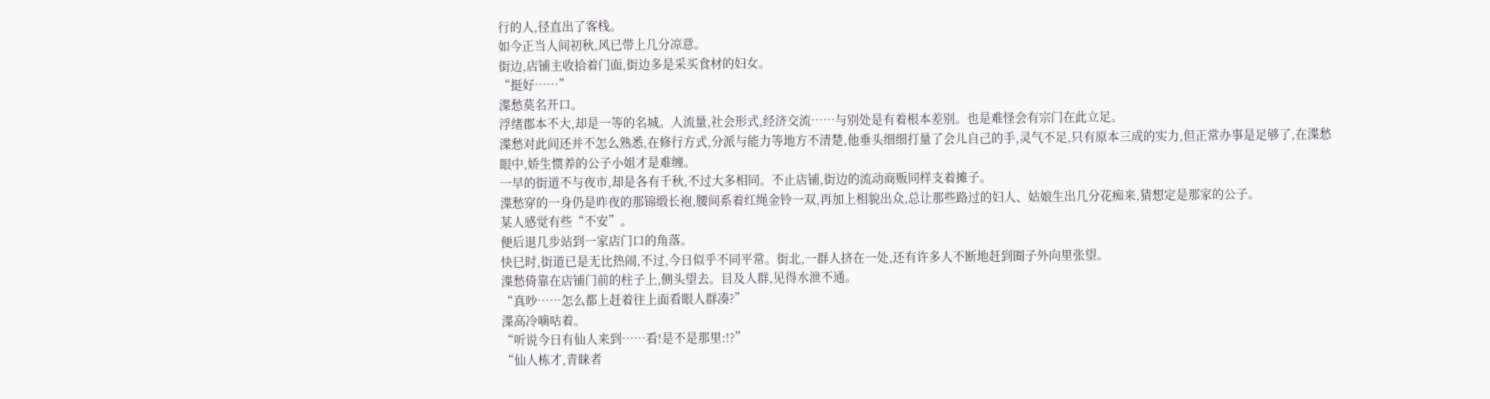行的人,径直出了客栈。
如今正当人间初秋,风已带上几分凉意。
街边,店铺主收拾着门面,街边多是采买食材的妇女。
“挺好……”
渫愁莫名开口。
浮绪郡本不大,却是一等的名城。人流量,社会形式,经济交流……与别处是有着根本差别。也是难怪会有宗门在此立足。
渫愁对此间还并不怎么熟悉,在修行方式,分派与能力等地方不清楚,他垂头细细打量了会儿自己的手,灵气不足,只有原本三成的实力,但正常办事是足够了,在渫愁眼中,娇生惯养的公子小姐才是难缠。
一早的街道不与夜市,却是各有千秋,不过大多相同。不止店铺,街边的流动商贩同样支着摊子。
渫愁穿的一身仍是昨夜的那锦缎长袍,腰间系着红绳金铃一双,再加上相貌出众,总让那些路过的妇人、姑娘生出几分花痴来,猜想定是那家的公子。
某人感觉有些“不安”。
便后退几步站到一家店门口的角落。
快巳时,街道已是无比热闹,不过,今日似乎不同平常。街北,一群人挤在一处,还有许多人不断地赶到圈子外向里张望。
渫愁倚靠在店铺门前的柱子上,侧头望去。目及人群,见得水泄不通。
“真吵……怎么都上赶着往上面看眼人群凑?”
渫高冷嘀咕着。
“听说今日有仙人来到……看!是不是那里:!?”
“仙人栋才,青睐者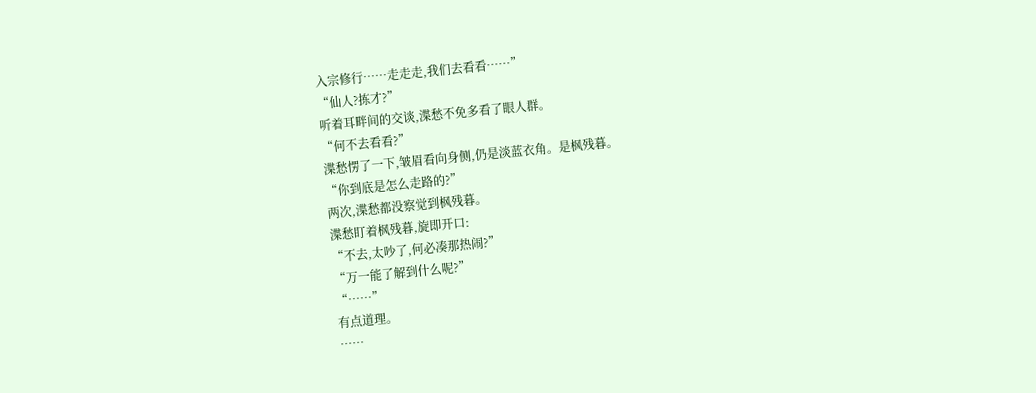入宗修行……走走走,我们去看看……”
“仙人?拣才?”
听着耳畔间的交谈,渫愁不免多看了眼人群。
“何不去看看?”
渫愁愣了一下,皱眉看向身侧,仍是淡蓝衣角。是枫残暮。
“你到底是怎么走路的?”
两次,渫愁都没察觉到枫残暮。
渫愁盯着枫残暮,旋即开口:
“不去,太吵了,何必凑那热闹?”
“万一能了解到什么呢?”
“……”
有点道理。
……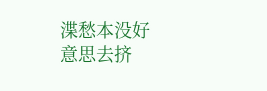渫愁本没好意思去挤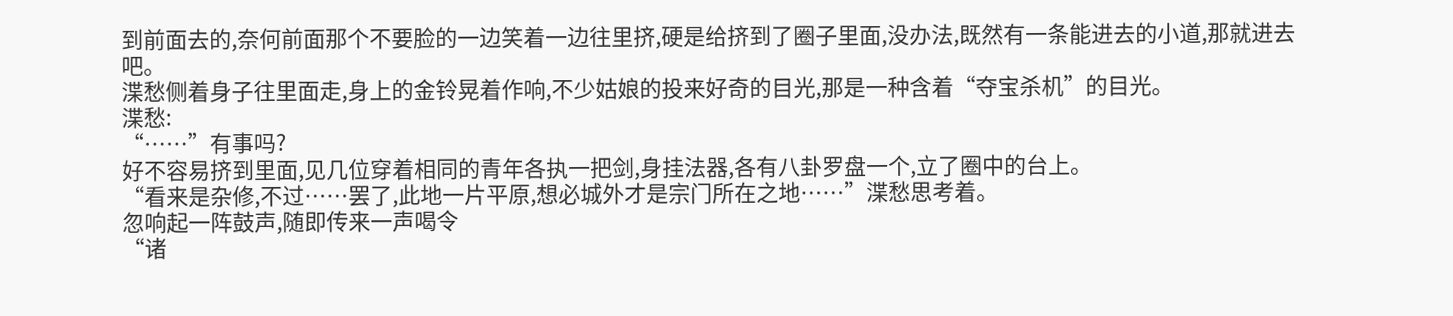到前面去的,奈何前面那个不要脸的一边笑着一边往里挤,硬是给挤到了圈子里面,没办法,既然有一条能进去的小道,那就进去吧。
渫愁侧着身子往里面走,身上的金铃晃着作响,不少姑娘的投来好奇的目光,那是一种含着“夺宝杀机”的目光。
渫愁:
“……”有事吗?
好不容易挤到里面,见几位穿着相同的青年各执一把剑,身挂法器,各有八卦罗盘一个,立了圈中的台上。
“看来是杂修,不过……罢了,此地一片平原,想必城外才是宗门所在之地……”渫愁思考着。
忽响起一阵鼓声,随即传来一声喝令
“诸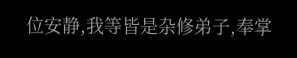位安静,我等皆是杂修弟子,奉掌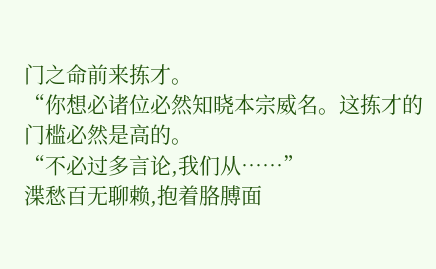门之命前来拣才。
“你想必诸位必然知晓本宗威名。这拣才的门槛必然是高的。
“不必过多言论,我们从……”
渫愁百无聊赖,抱着胳膊面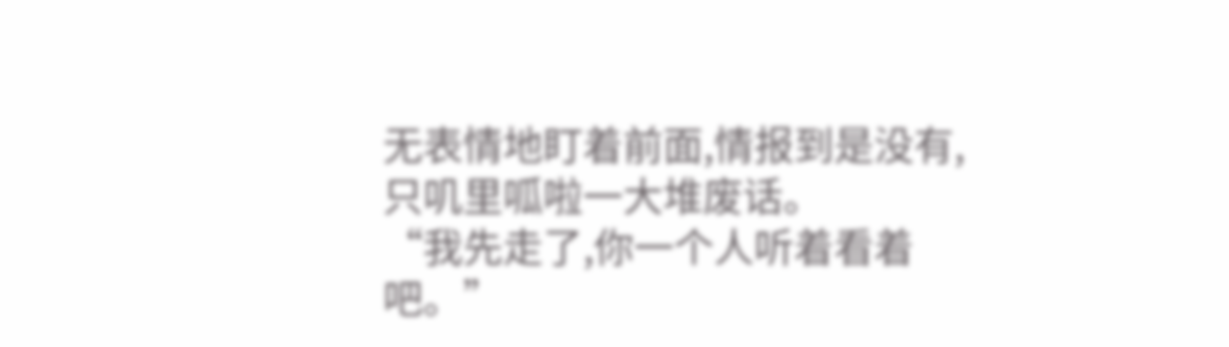无表情地盯着前面,情报到是没有,只叽里呱啦一大堆废话。
“我先走了,你一个人听着看着吧。”